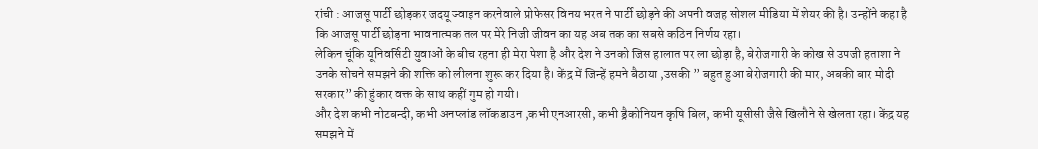रांची : आजसू पार्टी छोड़कर जदयू ज्वाइन करनेवाले प्रोफेसर विनय भरत ने पार्टी छोड़ने की अपनी वजह सोशल मीडिया में शेयर की है। उन्होंने कहा है कि आजसू पार्टी छोड़ना भावनात्मक तल पर मेरे निजी जीवन का यह अब तक का सबसे कठिन निर्णय रहा।
लेकिन चूंकि यूनिवर्सिटी युवाओं के बीच रहना ही मेरा पेशा है और देश ने उनको जिस हालात पर ला छोड़ा है, बेरोजगारी के कोख से उपजी हताशा ने उनके सोचने समझने की शक्ति को लीलना शुरू कर दिया है। केंद्र में जिन्हें हमने बैठाया ,उसकी ” बहुत हुआ बेरोजगारी की मार, अबकी बार मोदी सरकार” की हुंकार वक्त के साथ कहीं गुम हो गयी।
और देश कभी नोटबन्दी, कभी अनप्लांड लॉकडाउन ,कभी एनआरसी, कभी ड्रैकोनियन कृषि बिल, कभी यूसीसी जैसे खिलौने से खेलता रहा। केंद्र यह समझने में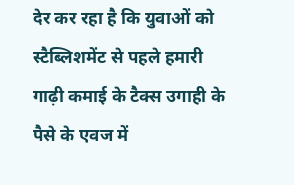देर कर रहा है कि युवाओं को स्टैब्लिशमेंट से पहले हमारी गाढ़ी कमाई के टैक्स उगाही के पैसे के एवज में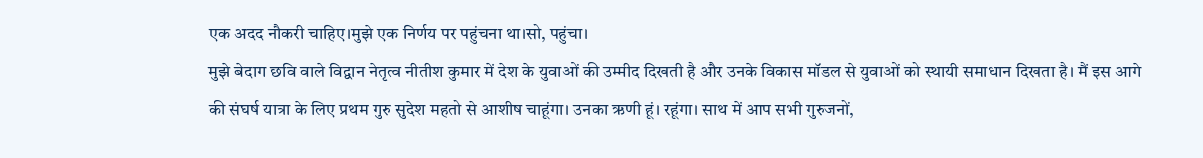एक अदद नौकरी चाहिए।मुझे एक निर्णय पर पहुंचना था।सो, पहुंचा।
मुझे बेदाग छवि वाले विद्वान नेतृत्व नीतीश कुमार में देश के युवाओं की उम्मीद दिखती है और उनके विकास मॉडल से युवाओं को स्थायी समाधान दिखता है। मैं इस आगे की संघर्ष यात्रा के लिए प्रथम गुरु सुदेश महतो से आशीष चाहूंगा। उनका ऋणी हूं। रहूंगा। साथ में आप सभी गुरुजनों,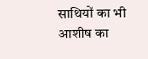साथियों का भी आशीष का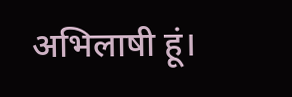अभिलाषी हूं।